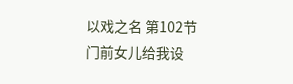以戏之名 第102节
门前女儿给我设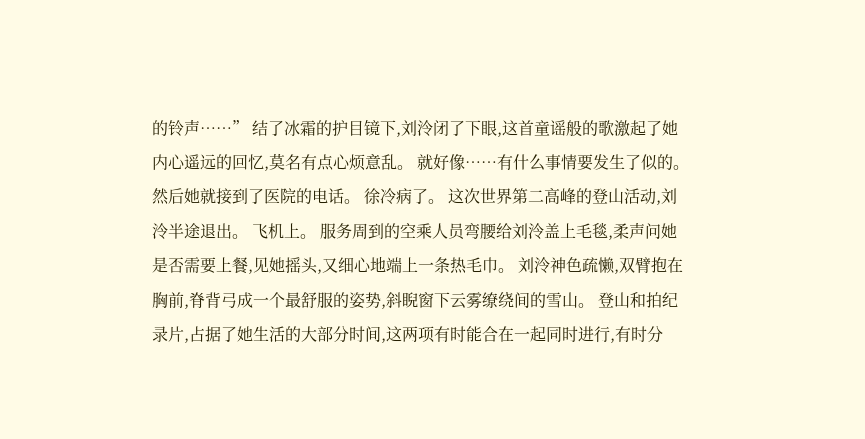的铃声……” 结了冰霜的护目镜下,刘泠闭了下眼,这首童谣般的歌激起了她内心遥远的回忆,莫名有点心烦意乱。 就好像……有什么事情要发生了似的。 然后她就接到了医院的电话。 徐冷病了。 这次世界第二高峰的登山活动,刘泠半途退出。 飞机上。 服务周到的空乘人员弯腰给刘泠盖上毛毯,柔声问她是否需要上餐,见她摇头,又细心地端上一条热毛巾。 刘泠神色疏懒,双臂抱在胸前,脊背弓成一个最舒服的姿势,斜睨窗下云雾缭绕间的雪山。 登山和拍纪录片,占据了她生活的大部分时间,这两项有时能合在一起同时进行,有时分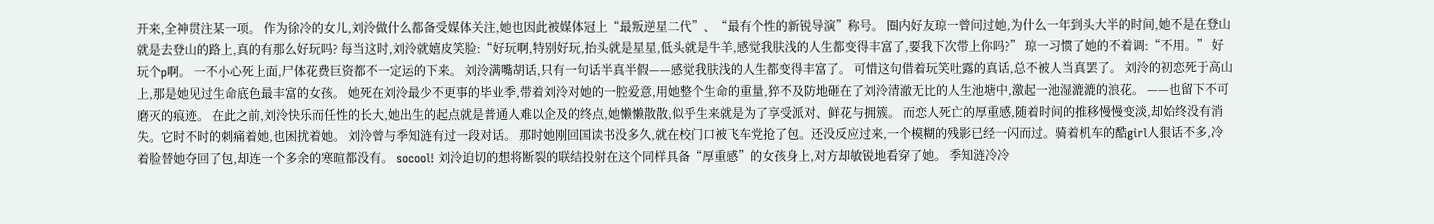开来,全神贯注某一项。 作为徐冷的女儿,刘泠做什么都备受媒体关注,她也因此被媒体冠上“最叛逆星二代”、“最有个性的新锐导演”称号。 圈内好友琼一曾问过她,为什么一年到头大半的时间,她不是在登山就是去登山的路上,真的有那么好玩吗? 每当这时,刘泠就嬉皮笑脸:“好玩啊,特别好玩,抬头就是星星,低头就是牛羊,感觉我肤浅的人生都变得丰富了,要我下次带上你吗?” 琼一习惯了她的不着调:“不用。” 好玩个p啊。 一不小心死上面,尸体花费巨资都不一定运的下来。 刘泠满嘴胡话,只有一句话半真半假——感觉我肤浅的人生都变得丰富了。 可惜这句借着玩笑吐露的真话,总不被人当真罢了。 刘泠的初恋死于高山上,那是她见过生命底色最丰富的女孩。 她死在刘泠最少不更事的毕业季,带着刘泠对她的一腔爱意,用她整个生命的重量,猝不及防地砸在了刘泠清澈无比的人生池塘中,激起一池湿漉漉的浪花。 ——也留下不可磨灭的痕迹。 在此之前,刘泠快乐而任性的长大,她出生的起点就是普通人难以企及的终点,她懒懒散散,似乎生来就是为了享受派对、鲜花与拥簇。 而恋人死亡的厚重感,随着时间的推移慢慢变淡,却始终没有消失。它时不时的刺痛着她,也困扰着她。 刘泠曾与季知涟有过一段对话。 那时她刚回国读书没多久,就在校门口被飞车党抢了包。还没反应过来,一个模糊的残影已经一闪而过。骑着机车的酷girl人狠话不多,冷着脸替她夺回了包,却连一个多余的寒暄都没有。 socool! 刘泠迫切的想将断裂的联结投射在这个同样具备“厚重感”的女孩身上,对方却敏锐地看穿了她。 季知涟冷冷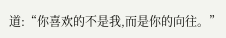道:“你喜欢的不是我,而是你的向往。”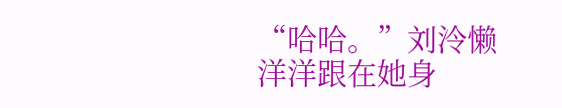“哈哈。”刘泠懒洋洋跟在她身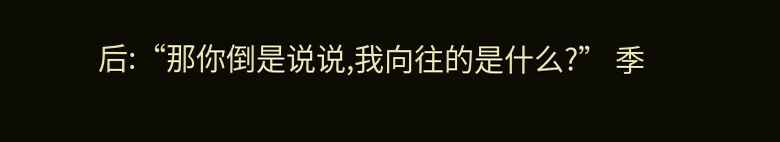后:“那你倒是说说,我向往的是什么?” 季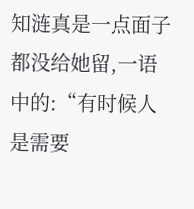知涟真是一点面子都没给她留,一语中的:“有时候人是需要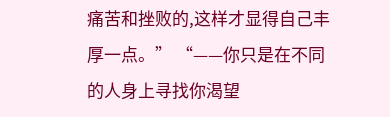痛苦和挫败的,这样才显得自己丰厚一点。” “——你只是在不同的人身上寻找你渴望